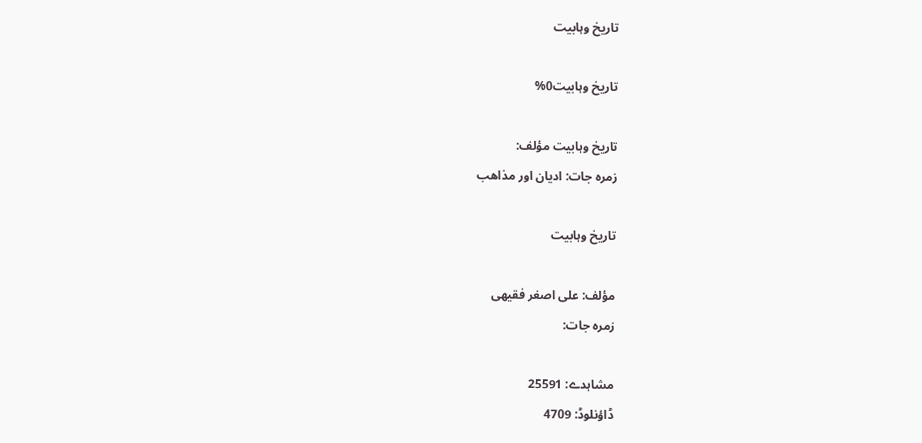تاریخ وہابیت

تاریخ وہابیت0%

تاریخ وہابیت مؤلف:
زمرہ جات: ادیان اور مذاھب

تاریخ وہابیت

مؤلف: علی اصغر فقیھی
زمرہ جات:

مشاہدے: 25591
ڈاؤنلوڈ: 4709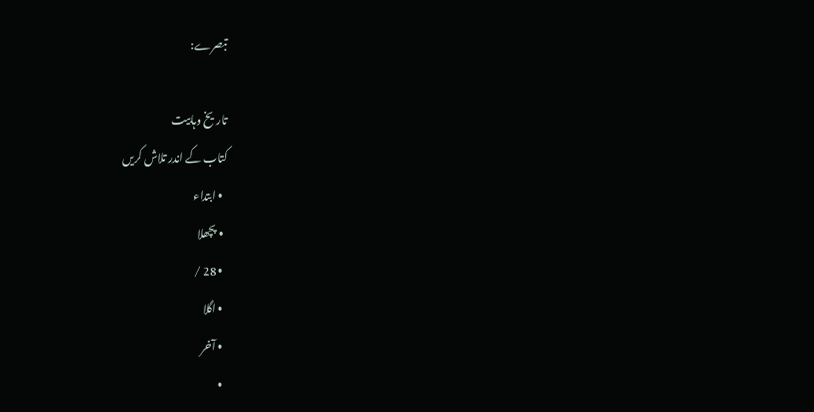تبصرے:

تاریخ وہابیت
کتاب کے اندر تلاش کریں
  • ابتداء
  • پچھلا
  • 28 /
  • اگلا
  • آخر
  •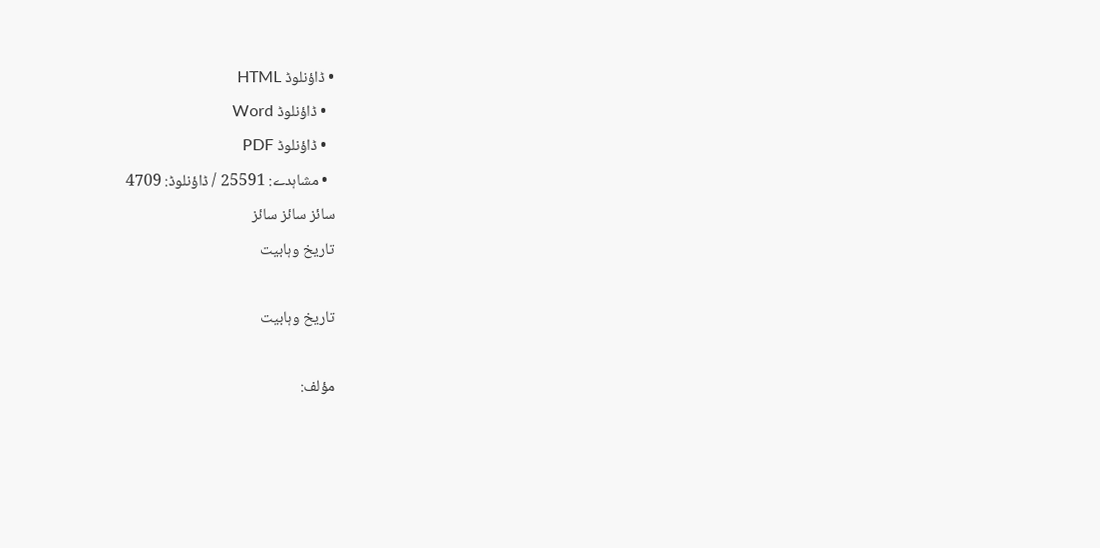• ڈاؤنلوڈ HTML
  • ڈاؤنلوڈ Word
  • ڈاؤنلوڈ PDF
  • مشاہدے: 25591 / ڈاؤنلوڈ: 4709
سائز سائز سائز
تاریخ وہابیت

تاریخ وہابیت

مؤلف: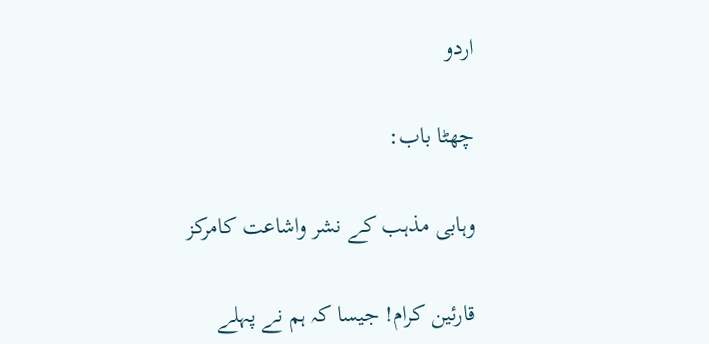اردو

چھٹا باب:

وہابی مذہب کے نشر واشاعت کامرکز

قارئین کرام! جیسا کہ ہم نے پہلے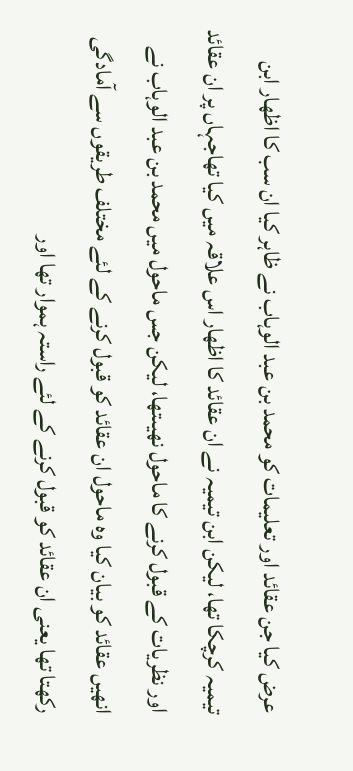عرض کیا جن عقائد اور تعلیمات کو محمد بن عبد الوہاب نے ظاہر کیا ان سب کا اظھار ابن تیمیہ کرچکا تھا، لیکن ابن تیمیہ نے ان عقائد کا اظھار اس علاقہ میں کیا تھاجہاں پر ان عقائد اور نظریات کے قبول کرنے کا ماحول نھیںتھا، لیکن جس ماحول میں محمد بن عبد الوہاب نے انھیں عقائد کو بیان کیا وہ ماحول ان عقائد کو قبول کرنے کے لئے مختلف طریقوں سے آمادگی رکھتا تھا یعنی ان عقائد کو قبول کرنے کے لئے راستہ ہموار تھا اور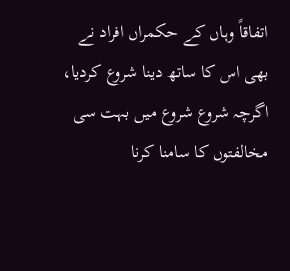اتفاقاً وہاں کے حکمراں افراد نے بھی اس کا ساتھ دینا شروع کردیا، اگرچہ شروع شروع میں بہت سی مخالفتوں کا سامنا کرنا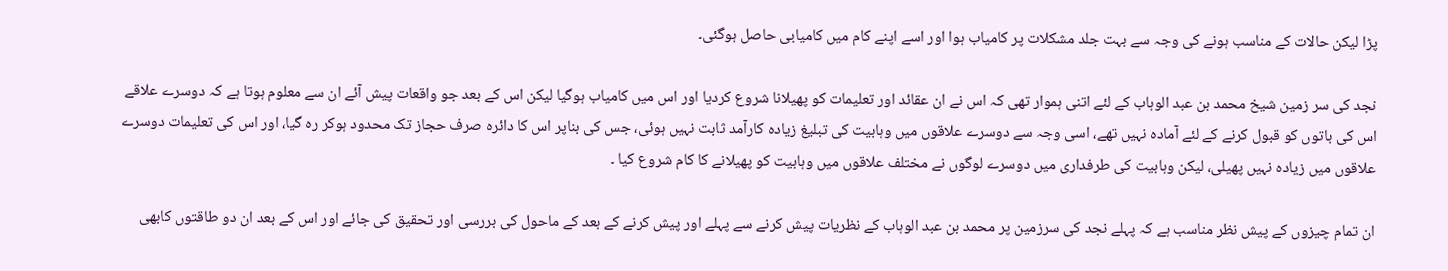پڑا لیکن حالات کے مناسب ہونے کی وجہ سے بہت جلد مشکلات پر کامیاب ہوا اور اسے اپنے کام میں کامیابی حاصل ہوگئی۔

نجد کی سر زمین شیخ محمد بن عبد الوہاب کے لئے اتنی ہموار تھی کہ اس نے ان عقائد اور تعلیمات کو پھیلانا شروع کردیا اور اس میں کامیاب ہوگیا لیکن اس کے بعد جو واقعات پیش آئے ان سے معلوم ہوتا ہے کہ دوسرے علاقے اس کی باتوں کو قبول کرنے کے لئے آمادہ نہیں تھے، اسی وجہ سے دوسرے علاقوں میں وہابیت کی تبلیغ زیادہ کارآمد ثابت نہیں ہوئی، جس کی بناپر اس کا دائرہ صرف حجاز تک محدود ہوکر رہ گیا، اور اس کی تعلیمات دوسرے علاقوں میں زیادہ نہیں پھیلی، لیکن وہابیت کی طرفداری میں دوسرے لوگوں نے مختلف علاقوں میں وہابیت کو پھیلانے کا کام شروع کیا ۔

ان تمام چیزوں کے پیش نظر مناسب ہے کہ پہلے نجد کی سرزمین پر محمد بن عبد الوہاب کے نظریات پیش کرنے سے پہلے اور پیش کرنے کے بعد کے ماحول کی بررسی اور تحقیق کی جائے اور اس کے بعد ان دو طاقتوں کابھی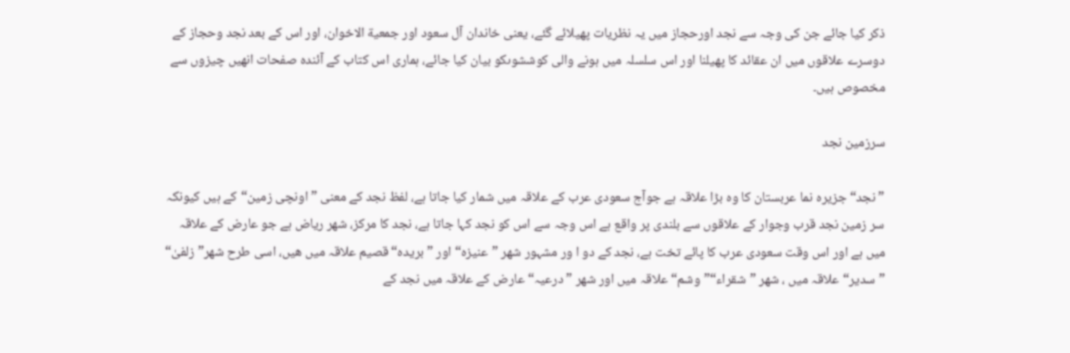ذکر کیا جائے جن کی وجہ سے نجد اورحجاز میں یہ نظریات پھیلائے گئے، یعنی خاندان آل سعود اور جمعیة الاخوان، اور اس کے بعد نجد وحجاز کے دوسرے علاقوں میں ان عقائد کا پھیلنا اور اس سلسلہ میں ہونے والی کوششوںکو بیان کیا جائے، ہماری اس کتاب کے آئندہ صفحات انھیں چیزوں سے مخصوص ہیں۔

سرزمین نجد

”نجد“ جزیرہ نما عربستان کا وہ بڑا علاقہ ہے جوآج سعودی عرب کے علاقہ میں شمار کیا جاتا ہے، لفظ نجد کے معنی ”اونچی زمین“کے ہیں کیونکہ سر زمین نجد قرب وجوار کے علاقوں سے بلندی پر واقع ہے اس وجہ سے اس کو نجد کہا جاتا ہے، نجد کا مرکز، شھر ریاض ہے جو عارض کے علاقہ میں ہے اور اس وقت سعودی عرب کا پائے تخت ہے، نجد کے دو ا ور مشہور شھر ”عنیزہ“ اور ”بریدہ“ قصیم علاقہ میں ھیں، اسی طرح شھر” زلفیٰ“ ”سدیر“علاقہ میں ، شھر ”شقراء“”وشم“ علاقہ میں اور شھر ”درعیہ“ عارض کے علاقہ میں نجد کے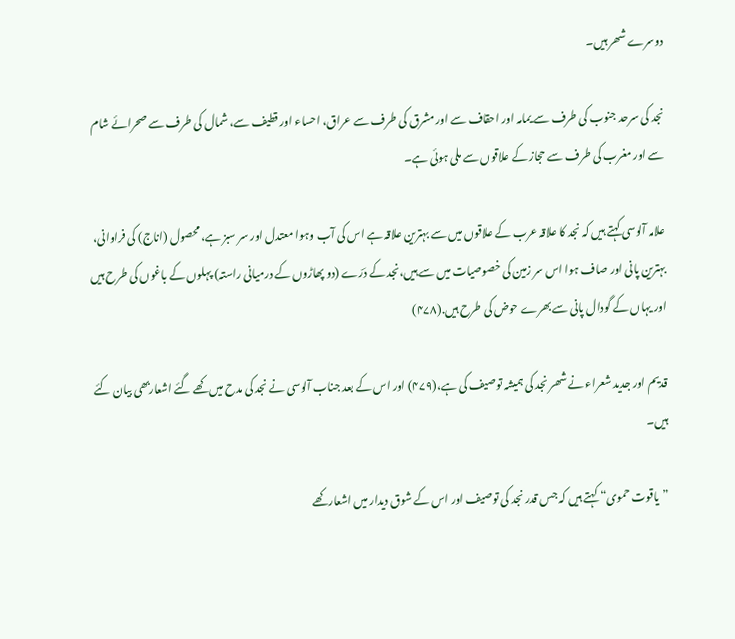دوسرے شھر ہیں۔

نجد کی سرحد جنوب کی طرف سے یمامہ اور احقاف سے اور مشرق کی طرف سے عراق، احساء اور قطیف سے، شمال کی طرف سے صحرائے شام سے اور مغرب کی طرف سے حجاز کے علاقوں سے ملی ہوئی ہے۔

علامہ آلوسی کہتے ہیں کہ نجد کا علاقہ عرب کے علاقوں میں سے بہترین علاقہ ہے اس کی آب وہوا معتدل اور سر سبز ہے، محصول (اناج) کی فراوانی، بہترین پانی اور صاف ہوا اس سر زمین کی خصوصیات میں سے ہیں،نجد کے دَرّے (دو پھاڑوں کے درمیانی راستہ) پہلوں کے باغوں کی طرح ہیں اور یہاں کے گودال پانی سے بھرے حوض کی طرح ہیں.(۴۷۸)

قدیم اور جدید شعراء نے شھر نجد کی ہمیشہ توصیف کی ہے،(۴۷۹) اور اس کے بعد جناب آلوسی نے نجد کی مدح میں کھے گئے اشعاربھی بیان کئے ہیں۔

”یاقوت حموی“ کہتے ہیں کہ جس قدر نجد کی توصیف اور اس کے شوق دیدار میں اشعار کھے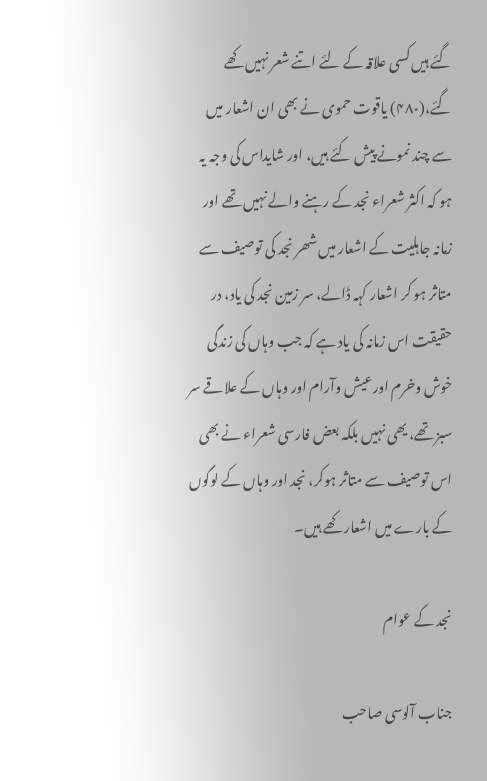گئے ہیں کسی علاقہ کے لئے اتنے شعر نہیں کھے گئے،(۴۸۰) یاقوت حموی نے بھی ان اشعار میں سے چند نمونے پیش کئے ہیں، اور شایداس کی وجہ یہ ہو کہ اکثر شعراء نجد کے رہنے والے نہیں تھے اور زمانہ جاہلیت کے اشعار میں شھر نجد کی توصیف سے متاثر ہو کر اشعار کہہ ڈالے، سر زمین نجد کی یاد، در حقیقت اس زمانہ کی یاد ہے کہ جب وہاں کی زندگی خوش وخرم اورعیش وآرام اور وہاں کے علاقے سر سبز تھے، یھی نہیں بلکہ بعض فارسی شعراء نے بھی اس توصیف سے متاثر ہوکر، نجد اور وہاں کے لوگوں کے بارے میں اشعار کھے ہیں۔

نجد کے عوام

جناب آلوسی صاحب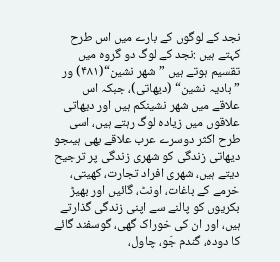نجد کے لوگوں کے بارے میں اس طرح کہتے ہیں :نجد کے لوگ دو گروہ میں تقسیم ہوتے ہیں ”شھر نشین“(۴۸۱) ور ”بادیہ نشین“ (دیھاتی)، جبکہ اس علاقے میں شھر نشینکم ہیں اور دیھاتی علاقوں میں زیادہ لوگ رہتے ہیں، اسی طرح اکثر دوسرے عرب علاقے بھی ہیںجو دیھاتی زندگی کو شھری زندگی پر ترجیح دیتے ہیں، شھری افراد تجارت، کھیتی، خرمے کے باغات، اونٹ، گائیں اور بھیڑ بکریوں کو پالنے سے اپنی زندگی گذارتے ہیں، اور ان کی خوراک گھی، گوسفند گائے کا دودہ، گندم جَو، چاول،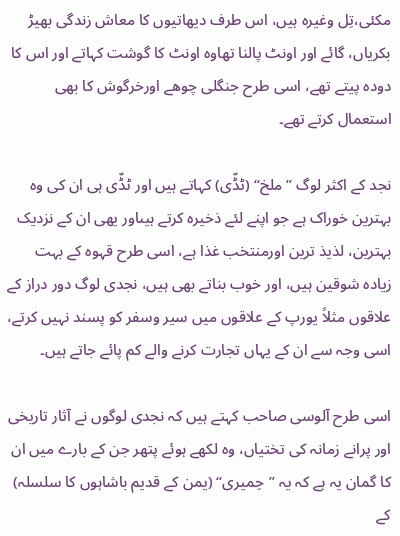مکئی،تِل وغیرہ ہیں، اس طرف دیھاتیوں کا معاش زندگی بھیڑ بکریاں، گائے اور اونٹ پالنا تھاوہ اونٹ کا گوشت کہاتے اور اس کا دودہ پیتے تھے، اسی طرح جنگلی چوھے اورخرگوش کا بھی استعمال کرتے تھے۔

نجد کے اکثر لوگ ” ملخ“ (ٹڈّی) کہاتے ہیں اور ٹڈّی ہی ان کی وہ بہترین خوراک ہے جو اپنے لئے ذخیرہ کرتے ہیںاور یھی ان کے نزدیک بہترین، لذیذ ترین اورمنتخب غذا ہے، اسی طرح قہوہ کے بہت زیادہ شوقین ہیں، اور خوب بناتے بھی ہیں، نجدی لوگ دور دراز کے علاقوں مثلاً یورپ کے علاقوں میں سیر وسفر کو پسند نہیں کرتے، اسی وجہ سے ان کے یہاں تجارت کرنے والے کم پائے جاتے ہیں۔

اسی طرح آلوسی صاحب کہتے ہیں کہ نجدی لوگوں نے آثار تاریخی اور پرانے زمانہ کی تختیاں، وہ لکھے ہوئے پتھر جن کے بارے میں ان کا گمان یہ ہے کہ یہ ”حِمیری“ (یمن کے قدیم باشاہوں کا سلسلہ) کے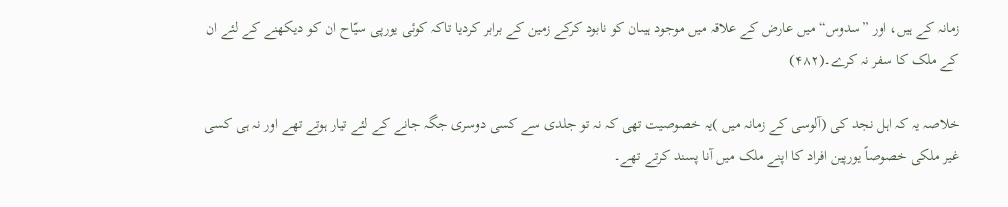زمانہ کے ہیں، اور ”سدوس“ میں عارض کے علاقہ میں موجود ہیںان کو نابود کرکے زمین کے برابر کردیا تاکہ کوئی یورپی سیّاح ان کو دیکھنے کے لئے ان کے ملک کا سفر نہ کرے۔(۴۸۲)

خلاصہ یہ کہ اہل نجد کی (آلوسی کے زمانہ میں )یہ خصوصیت تھی کہ نہ تو جلدی سے کسی دوسری جگہ جانے کے لئے تیار ہوتے تھے اور نہ ہی کسی غیر ملکی خصوصاً یورپین افراد کا اپنے ملک میں آنا پسند کرتے تھے۔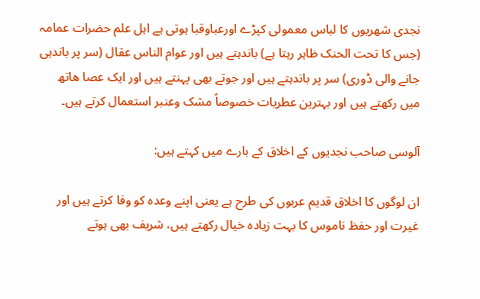نجدی شھریوں کا لباس معمولی کپڑے اورعباوقبا ہوتی ہے اہل علم حضرات عمامہ (جس کا تحت الحنک ظاہر رہتا ہے) باندہتے ہیں اور عوام الناس عقال (سر پر باندہی جانے والی ڈوری) سر پر باندہتے ہیں اور جوتے بھی پہنتے ہیں اور ایک عصا ھاتھ میں رکھتے ہیں اور بہترین عطریات خصوصاً مشک وعنبر استعمال کرتے ہیں۔

آلوسی صاحب نجدیوں کے اخلاق کے بارے میں کہتے ہیں:

ان لوگوں کا اخلاق قدیم عربوں کی طرح ہے یعنی اپنے وعدہ کو وفا کرتے ہیں اور غیرت اور حفظ ناموس کا بہت زیادہ خیال رکھتے ہیں، شریف بھی ہوتے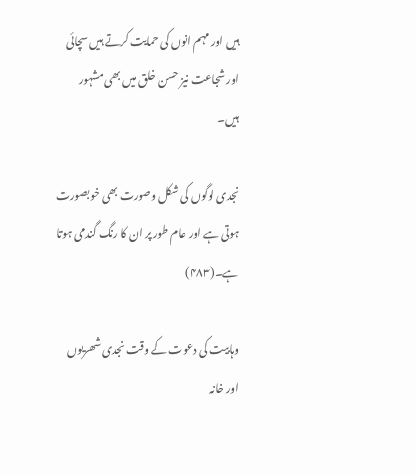ہیں اور مہم انوں کی حمایت کرتے ہیں سچائی اور شجاعت نیز حسن خلق میں بھی مشہور ہیں۔

نجدی لوگوں کی شکل وصورت بھی خوبصورت ہوتی ہے اور عام طور پر ان کا رنگ گندمی ہوتا ہے۔(۴۸۳)

وہابیت کی دعوت کے وقت نجدی شھریوں اور خانہ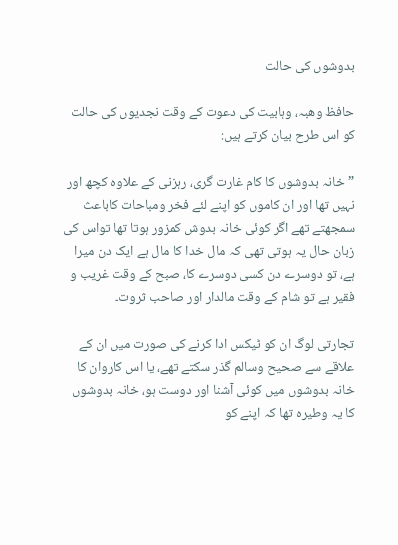بدوشوں کی حالت

حافظ وھبہ، وہابیت کی دعوت کے وقت نجدیوں کی حالت کو اس طرح بیان کرتے ہیں:

”خانہ بدوشوں کا کام غارت گری، رہزنی کے علاوہ کچھ اور نہیں تھا اور ان کاموں کو اپنے لئے فخر ومباحات کاباعث سمجھتے تھے اگر کوئی خانہ بدوش کمزور ہوتا تھا تواس کی زبان حال یہ ہوتی تھی کہ مال خدا کا مال ہے ایک دن میرا ہے، تو دوسرے دن کسی دوسرے کا، صبح کے وقت غریب و فقیر ہے تو شام کے وقت مالدار اور صاحب ثروت۔

تجارتی لوگ ان کو ٹیکس ادا کرنے کی صورت میں ان کے علاقے سے صحیح وسالم گذر سکتے تھے، یا اس کاروان کا خانہ بدوشوں میں کوئی آشنا اور دوست ہو، خانہ بدوشوں کا یہ وطیرہ تھا کہ اپنے کو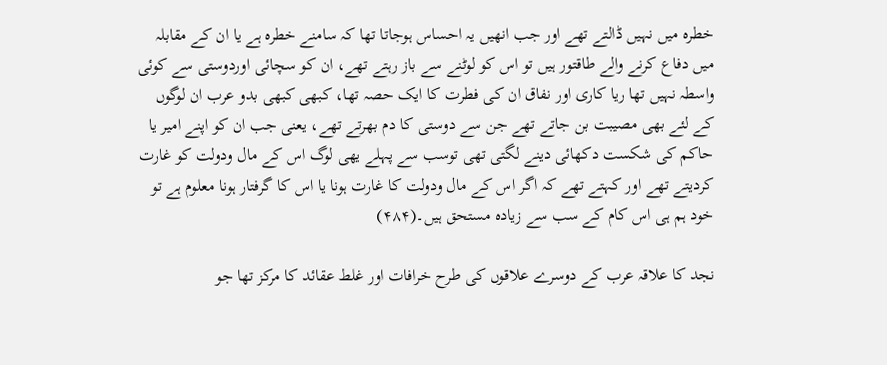خطرہ میں نہیں ڈالتے تھے اور جب انھیں یہ احساس ہوجاتا تھا کہ سامنے خطرہ ہے یا ان کے مقابلہ میں دفاع کرنے والے طاقتور ہیں تو اس کو لوٹنے سے باز رہتے تھے، ان کو سچائی اوردوستی سے کوئی واسطہ نہیں تھا ریا کاری اور نفاق ان کی فطرت کا ایک حصہ تھا، کبھی کبھی بدو عرب ان لوگوں کے لئے بھی مصیبت بن جاتے تھے جن سے دوستی کا دم بھرتے تھے، یعنی جب ان کو اپنے امیر یا حاکم کی شکست دکھائی دینے لگتی تھی توسب سے پہلے یھی لوگ اس کے مال ودولت کو غارت کردیتے تھے اور کہتے تھے کہ اگر اس کے مال ودولت کا غارت ہونا یا اس کا گرفتار ہونا معلوم ہے تو خود ہم ہی اس کام کے سب سے زیادہ مستحق ہیں۔(۴۸۴)

نجد کا علاقہ عرب کے دوسرے علاقوں کی طرح خرافات اور غلط عقائد کا مرکز تھا جو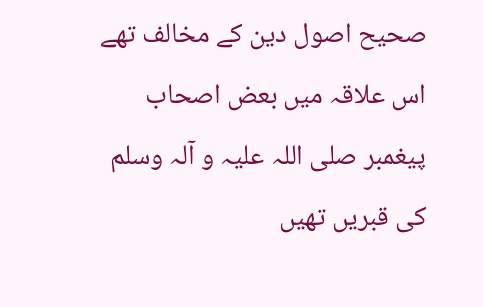صحیح اصول دین کے مخالف تھے اس علاقہ میں بعض اصحاب پیغمبر صلی اللہ علیہ و آلہ وسلم کی قبریں تھیں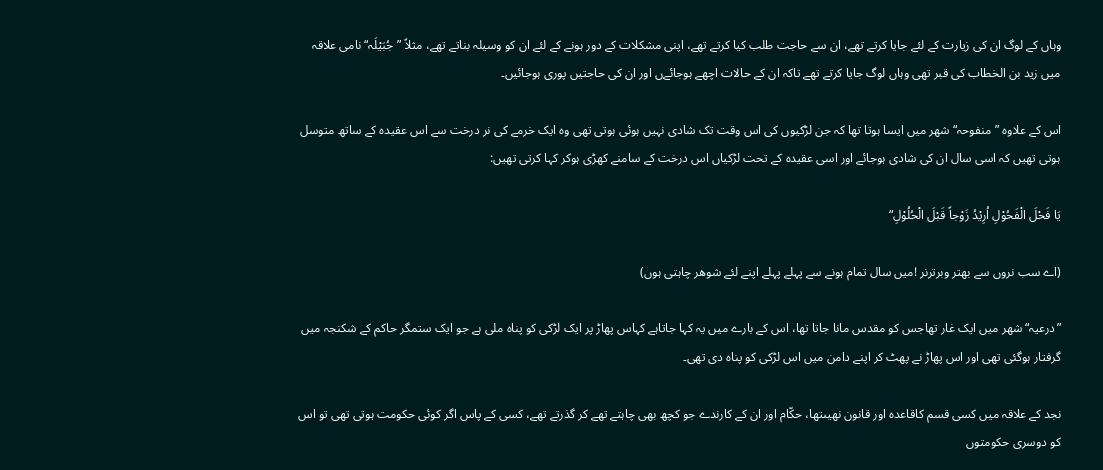وہاں کے لوگ ان کی زیارت کے لئے جایا کرتے تھے، ان سے حاجت طلب کیا کرتے تھے، اپنی مشکلات کے دور ہونے کے لئے ان کو وسیلہ بناتے تھے، مثلاً ”جُبَیْلَہ“ نامی علاقہ میں زید بن الخطاب کی قبر تھی وہاں لوگ جایا کرتے تھے تاکہ ان کے حالات اچھے ہوجائےں اور ان کی حاجتیں پوری ہوجائیں۔

اس کے علاوہ ”منفوحہ“ شھر میں ایسا ہوتا تھا کہ جن لڑکیوں کی اس وقت تک شادی نہیں ہوئی ہوتی تھی وہ ایک خرمے کی نر درخت سے اس عقیدہ کے ساتھ متوسل ہوتی تھیں کہ اسی سال ان کی شادی ہوجائے اور اسی عقیدہ کے تحت لڑکیاں اس درخت کے سامنے کھڑی ہوکر کہا کرتی تھیں:

یَا فَحْلَ الْفَحُوْلِ اُرِیْدُ زَوْجاً قَبْلَ الْحُلُوْلِ“

(اے سب نروں سے بھتر وبرترنر !میں سال تمام ہونے سے پہلے پہلے اپنے لئے شوھر چاہتی ہوں)

”درعیہ“ شھر میں ایک غار تھاجس کو مقدس مانا جاتا تھا، اس کے بارے میں یہ کہا جاتاہے کہاس پھاڑ پر ایک لڑکی کو پناہ ملی ہے جو ایک ستمگر حاکم کے شکنجہ میں گرفتار ہوگئی تھی اور اس پھاڑ نے پھٹ کر اپنے دامن میں اس لڑکی کو پناہ دی تھی۔

نجد کے علاقہ میں کسی قسم کاقاعدہ اور قانون نھیںتھا، حكّام اور ان کے کارندے جو کچھ بھی چاہتے تھے کر گذرتے تھے، کسی کے پاس اگر کوئی حکومت ہوتی تھی تو اس کو دوسری حکومتوں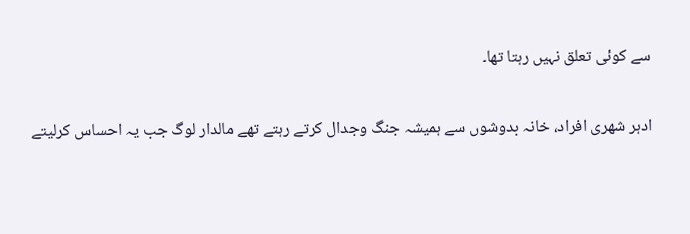سے کوئی تعلق نہیں رہتا تھا۔

ادہر شھری افراد، خانہ بدوشوں سے ہمیشہ جنگ وجدال کرتے رہتے تھے مالدار لوگ جب یہ احساس کرلیتے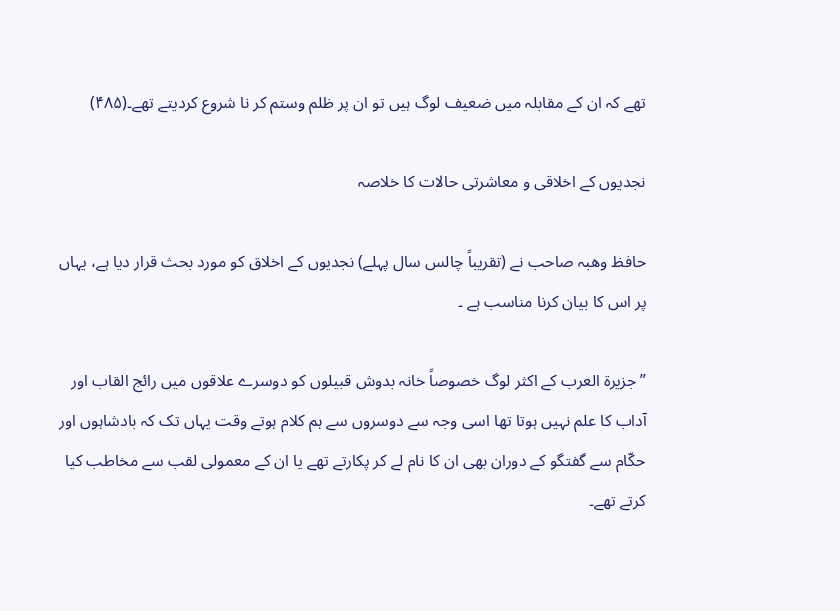تھے کہ ان کے مقابلہ میں ضعیف لوگ ہیں تو ان پر ظلم وستم کر نا شروع کردیتے تھے۔(۴۸۵)

نجدیوں کے اخلاقی و معاشرتی حالات کا خلاصہ

حافظ وھبہ صاحب نے (تقریباً چالس سال پہلے) نجدیوں کے اخلاق کو مورد بحث قرار دیا ہے، یہاں پر اس کا بیان کرنا مناسب ہے ۔

”جزیرة العرب کے اکثر لوگ خصوصاً خانہ بدوش قبیلوں کو دوسرے علاقوں میں رائج القاب اور آداب کا علم نہیں ہوتا تھا اسی وجہ سے دوسروں سے ہم کلام ہوتے وقت یہاں تک کہ بادشاہوں اور حكّام سے گفتگو کے دوران بھی ان کا نام لے کر پکارتے تھے یا ان کے معمولی لقب سے مخاطب کیا کرتے تھے۔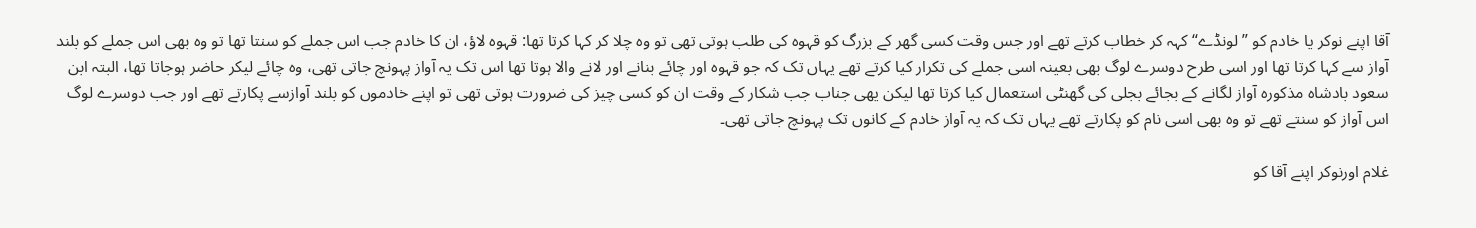آقا اپنے نوکر یا خادم کو ” لونڈے“ کہہ کر خطاب کرتے تھے اور جس وقت کسی گھر کے بزرگ کو قہوہ کی طلب ہوتی تھی تو وہ چلا کر کہا کرتا تھا: قہوہ لاؤ، ان کا خادم جب اس جملے کو سنتا تھا تو وہ بھی اس جملے کو بلند آواز سے کہا کرتا تھا اور اسی طرح دوسرے لوگ بھی بعینہ اسی جملے کی تکرار کیا کرتے تھے یہاں تک کہ جو قہوہ اور چائے بنانے اور لانے والا ہوتا تھا اس تک یہ آواز پہونچ جاتی تھی، وہ چائے لیکر حاضر ہوجاتا تھا، البتہ ابن سعود بادشاہ مذکورہ آواز لگانے کے بجائے بجلی کی گھنٹی استعمال کیا کرتا تھا لیکن یھی جناب جب شکار کے وقت ان کو کسی چیز کی ضرورت ہوتی تھی تو اپنے خادموں کو بلند آوازسے پکارتے تھے اور جب دوسرے لوگ اس آواز کو سنتے تھے تو وہ بھی اسی نام کو پکارتے تھے یہاں تک کہ یہ آواز خادم کے کانوں تک پہونچ جاتی تھی۔

غلام اورنوکر اپنے آقا کو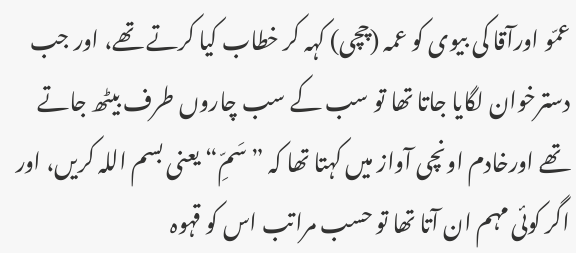عمّو اورآقا کی بیوی کو عمہ (چچی) کہہ کر خطاب کیا کرتے تھے، اور جب دسترخوان لگایا جاتا تھا تو سب کے سب چاروں طرف بیٹھ جاتے تھے اورخادم اونچی آواز میں کہتا تھا کہ ”سَمِّ“یعنی بسم اللہ کریں، اور اگر کوئی مہم ان آتا تھا تو حسب مراتب اس کو قہوہ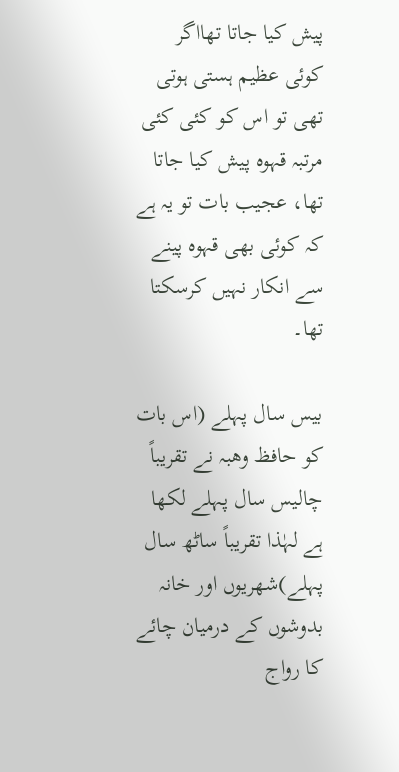پیش کیا جاتا تھااگر کوئی عظیم ہستی ہوتی تھی تو اس کو کئی کئی مرتبہ قہوہ پیش کیا جاتا تھا، عجیب بات تو یہ ہے کہ کوئی بھی قہوہ پینے سے انکار نہیں کرسکتا تھا۔

بیس سال پہلے (اس بات کو حافظ وھبہ نے تقریباً چالیس سال پہلے لکھا ہے لہٰذا تقریباً ساٹھ سال پہلے)شھریوں اور خانہ بدوشوں کے درمیان چائے کا رواج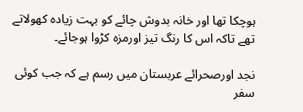ہوچکا تھا اور خانہ بدوش چائے کو بہت زیادہ کھولاتے تھے تاکہ اس کا رنگ تیز اورمزہ کڑوا ہوجائے۔

نجد اورصحرائے عربستان میں رسم ہے کہ جب کوئی سفر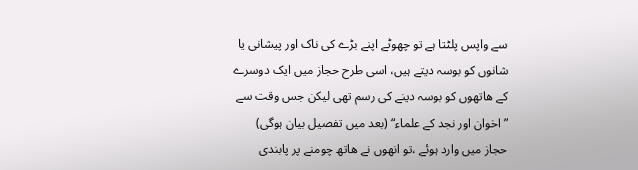سے واپس پلٹتا ہے تو چھوٹے اپنے بڑے کی ناک اور پیشانی یا شانوں کو بوسہ دیتے ہیں، اسی طرح حجاز میں ایک دوسرے کے ھاتھوں کو بوسہ دینے کی رسم تھی لیکن جس وقت سے ”اخوان اور نجد کے علماء“ (بعد میں تفصیل بیان ہوگی) حجاز میں وارد ہوئے ،تو انھوں نے ھاتھ چومنے پر پابندی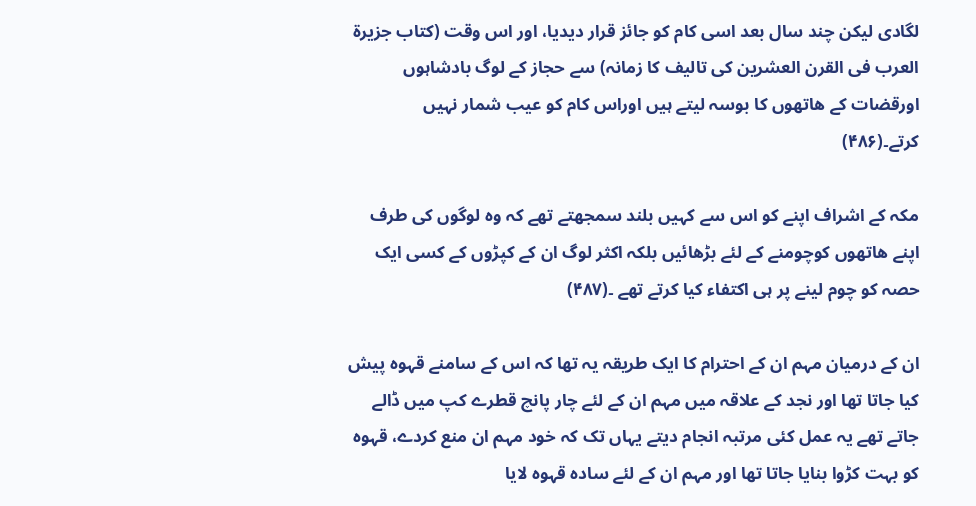لگادی لیکن چند سال بعد اسی کام کو جائز قرار دیدیا، اور اس وقت (کتاب جزیرة العرب فی القرن العشرین کی تالیف کا زمانہ) سے حجاز کے لوگ بادشاہوں اورقضات کے ھاتھوں کا بوسہ لیتے ہیں اوراس کام کو عیب شمار نہیں کرتے۔(۴۸۶)

مکہ کے اشراف اپنے کو اس سے کہیں بلند سمجھتے تھے کہ وہ لوگوں کی طرف اپنے ھاتھوں کوچومنے کے لئے بڑھائیں بلکہ اکثر لوگ ان کے کپڑوں کے کسی ایک حصہ کو چوم لینے پر ہی اکتفاء کیا کرتے تھے ۔(۴۸۷)

ان کے درمیان مہم ان کے احترام کا ایک طریقہ یہ تھا کہ اس کے سامنے قہوہ پیش کیا جاتا تھا اور نجد کے علاقہ میں مہم ان کے لئے چار پانچ قطرے کپ میں ڈالے جاتے تھے یہ عمل کئی مرتبہ انجام دیتے یہاں تک کہ خود مہم ان منع کردے، قہوہ کو بہت کڑوا بنایا جاتا تھا اور مہم ان کے لئے سادہ قہوہ لایا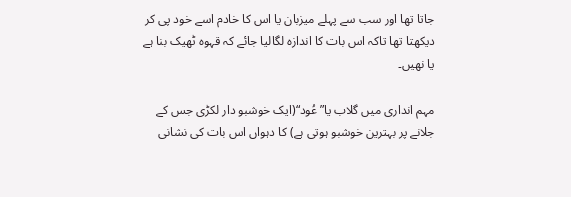جاتا تھا اور سب سے پہلے میزبان یا اس کا خادم اسے خود پی کر دیکھتا تھا تاکہ اس بات کا اندازہ لگالیا جائے کہ قہوہ ٹھیک بنا ہے یا نھیں۔

مہم انداری میں گلاب یا” عُود“(ایک خوشبو دار لکڑی جس کے جلانے پر بہترین خوشبو ہوتی ہے) کا دہواں اس بات کی نشانی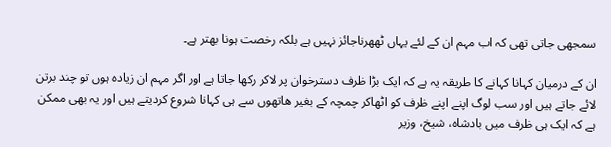سمجھی جاتی تھی کہ اب مہم ان کے لئے یہاں ٹھھرناجائز نہیں ہے بلکہ رخصت ہونا بھتر ہے۔

ان کے درمیان کہانا کہانے کا طریقہ یہ ہے کہ ایک بڑا ظرف دسترخوان پر لاکر رکھا جاتا ہے اور اگر مہم ان زیادہ ہوں تو چند برتن لائے جاتے ہیں اور سب لوگ اپنے اپنے ظرف کو اٹھاکر چمچہ کے بغیر ھاتھوں سے ہی کہانا شروع کردیتے ہیں اور یہ بھی ممکن ہے کہ ایک ہی ظرف میں بادشاہ، شیخ، وزیر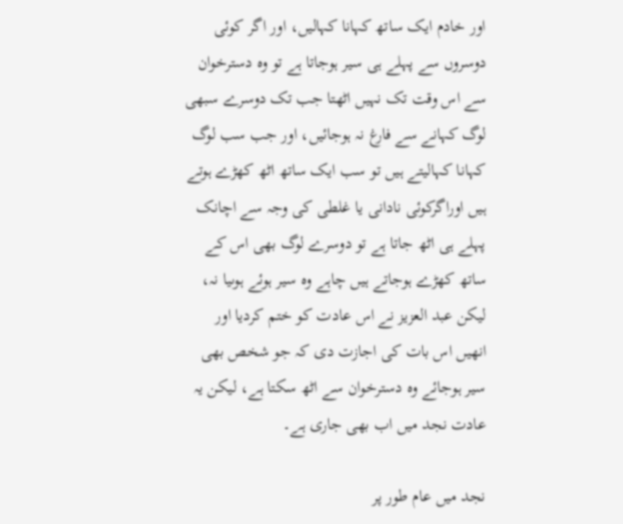اور خادم ایک ساتھ کہانا کہالیں، اور اگر کوئی دوسروں سے پہلے ہی سیر ہوجاتا ہے تو وہ دسترخوان سے اس وقت تک نہیں اٹھتا جب تک دوسرے سبھی لوگ کہانے سے فارغ نہ ہوجائیں، اور جب سب لوگ کہانا کہالیتے ہیں تو سب ایک ساتھ اٹھ کھڑے ہوتے ہیں اوراگرکوئی نادانی یا غلطی کی وجہ سے اچانک پہلے ہی اٹھ جاتا ہے تو دوسرے لوگ بھی اس کے ساتھ کھڑے ہوجاتے ہیں چاہے وہ سیر ہوئے ہوںیا نہ، لیکن عبد العزیز نے اس عادت کو ختم کردیا اور انھیں اس بات کی اجازت دی کہ جو شخص بھی سیر ہوجائے وہ دسترخوان سے اٹھ سکتا ہے، لیکن یہ عادت نجد میں اب بھی جاری ہے۔

نجد میں عام طور پر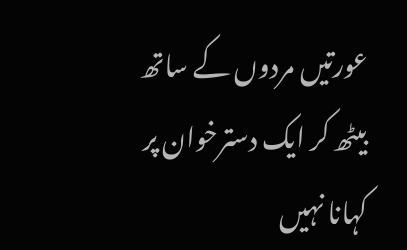عورتیں مردوں کے ساتھ بیٹھ کر ایک دسترخوان پر کہانا نہیں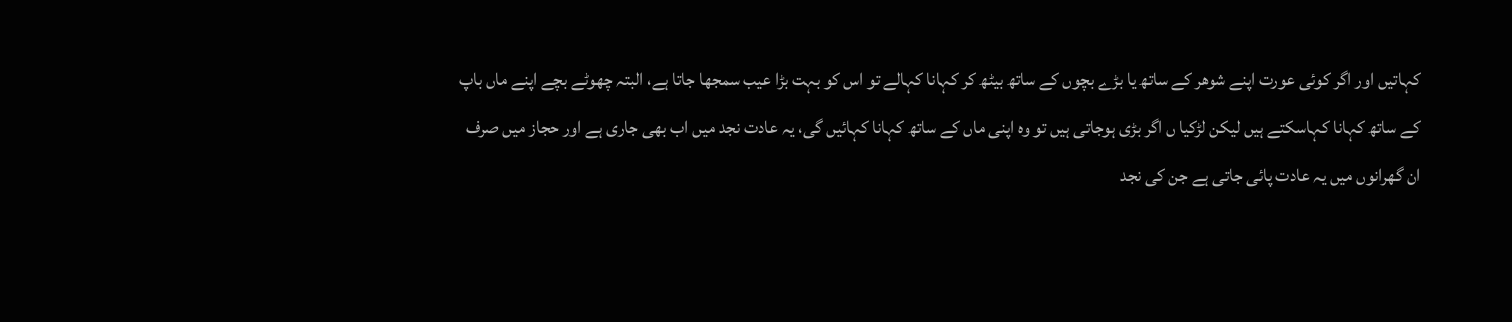کہاتیں اور اگر کوئی عورت اپنے شوھر کے ساتھ یا بڑے بچوں کے ساتھ بیٹھ کر کہانا کہالے تو اس کو بہت بڑا عیب سمجھا جاتا ہے، البتہ چھوٹے بچے اپنے ماں باپ کے ساتھ کہانا کہاسکتے ہیں لیکن لڑکیا ں اگر بڑی ہوجاتی ہیں تو وہ اپنی ماں کے ساتھ کہانا کہائیں گی، یہ عادت نجد میں اب بھی جاری ہے اور حجاز میں صرف ان گھرانوں میں یہ عادت پائی جاتی ہے جن کی نجد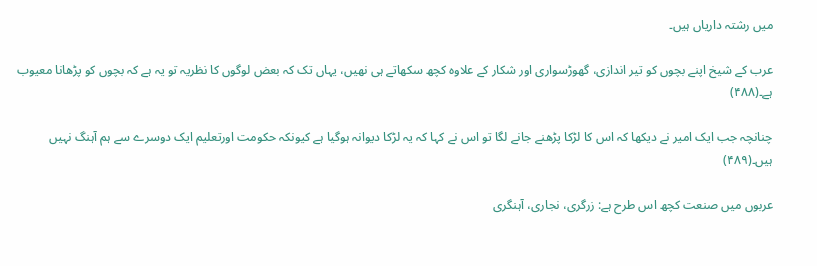میں رشتہ داریاں ہیں۔

عرب کے شیخ اپنے بچوں کو تیر اندازی، گھوڑسواری اور شکار کے علاوہ کچھ سکھاتے ہی نھیں، یہاں تک کہ بعض لوگوں کا نظریہ تو یہ ہے کہ بچوں کو پڑھانا معیوب ہے۔(۴۸۸)

چنانچہ جب ایک امیر نے دیکھا کہ اس کا لڑکا پڑھنے جانے لگا تو اس نے کہا کہ یہ لڑکا دیوانہ ہوگیا ہے کیونکہ حکومت اورتعلیم ایک دوسرے سے ہم آہنگ نہیں ہیں۔(۴۸۹)

عربوں میں صنعت کچھ اس طرح ہے: زرگری، نجاری، آہنگری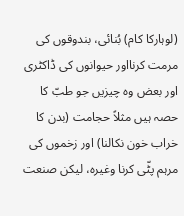(لوہارکا کام) بُنائی، بندوقوں کی مرمت کرنااور حیوانوں کی ڈاکٹری اور بعض وہ چیزیں جو طبّ کا حصہ ہیں مثلاً حجامت (بدن کا خراب خون نکالنا) اور زخموں کی مرہم پٹّی کرنا وغیرہ، لیکن صنعت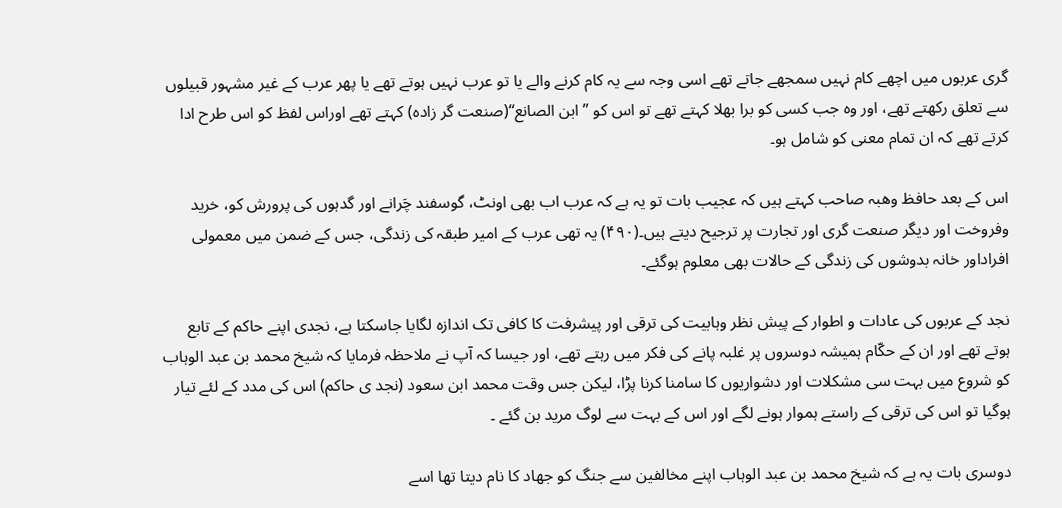گری عربوں میں اچھے کام نہیں سمجھے جاتے تھے اسی وجہ سے یہ کام کرنے والے یا تو عرب نہیں ہوتے تھے یا پھر عرب کے غیر مشہور قبیلوں سے تعلق رکھتے تھے، اور وہ جب کسی کو برا بھلا کہتے تھے تو اس کو ”ابن الصانع“(صنعت گر زادہ) کہتے تھے اوراس لفظ کو اس طرح ادا کرتے تھے کہ ان تمام معنی کو شامل ہو۔

اس کے بعد حافظ وھبہ صاحب کہتے ہیں کہ عجیب بات تو یہ ہے کہ عرب اب بھی اونٹ، گوسفند چَرانے اور گدہوں کی پرورش کو، خرید وفروخت اور دیگر صنعت گری اور تجارت پر ترجیح دیتے ہیں۔(۴۹۰) یہ تھی عرب کے امیر طبقہ کی زندگی، جس کے ضمن میں معمولی افراداور خانہ بدوشوں کی زندگی کے حالات بھی معلوم ہوگئے۔

نجد کے عربوں کی عادات و اطوار کے پیش نظر وہابیت کی ترقی اور پیشرفت کا کافی تک اندازہ لگایا جاسکتا ہے، نجدی اپنے حاکم کے تابع ہوتے تھے اور ان کے حكّام ہمیشہ دوسروں پر غلبہ پانے کی فکر میں رہتے تھے، اور جیسا کہ آپ نے ملاحظہ فرمایا کہ شیخ محمد بن عبد الوہاب کو شروع میں بہت سی مشکلات اور دشواریوں کا سامنا کرنا پڑا، لیکن جس وقت محمد ابن سعود (نجد ی حاکم) اس کی مدد کے لئے تیار ہوگیا تو اس کی ترقی کے راستے ہموار ہونے لگے اور اس کے بہت سے لوگ مرید بن گئے ۔

دوسری بات یہ ہے کہ شیخ محمد بن عبد الوہاب اپنے مخالفین سے جنگ کو جھاد کا نام دیتا تھا اسے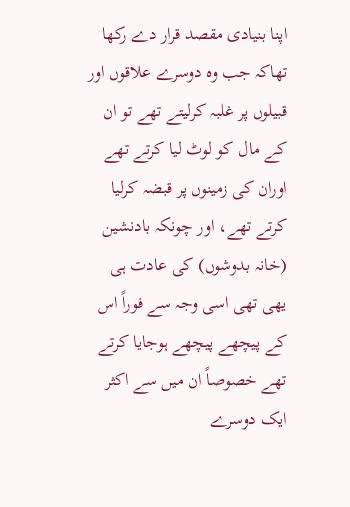اپنا بنیادی مقصد قرار دے رکھا تھاکہ جب وہ دوسرے علاقوں اور قبیلوں پر غلبہ کرلیتے تھے تو ان کے مال کو لوٹ لیا کرتے تھے اوران کی زمینوں پر قبضہ کرلیا کرتے تھے، اور چونکہ بادنشین (خانہ بدوشوں) کی عادت ہی یھی تھی اسی وجہ سے فوراً اس کے پیچھے پیچھے ہوجایا کرتے تھے خصوصاً ان میں سے اکثر ایک دوسرے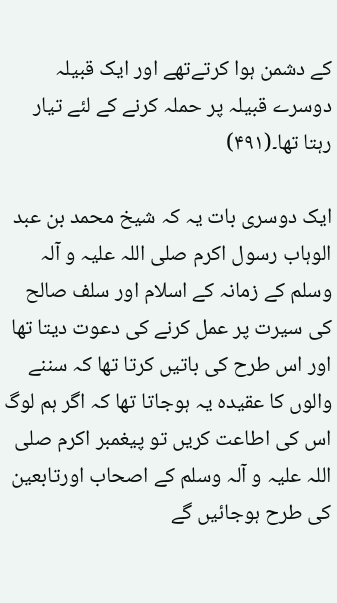کے دشمن ہوا کرتےتھے اور ایک قبیلہ دوسرے قبیلہ پر حملہ کرنے کے لئے تیار رہتا تھا۔(۴۹۱)

ایک دوسری بات یہ کہ شیخ محمد بن عبد الوہاب رسول اکرم صلی اللہ علیہ و آلہ وسلم کے زمانہ کے اسلام اور سلف صالح کی سیرت پر عمل کرنے کی دعوت دیتا تھا اور اس طرح کی باتیں کرتا تھا کہ سننے والوں کا عقیدہ یہ ہوجاتا تھا کہ اگر ہم لوگ اس کی اطاعت کریں تو پیغمبر اکرم صلی اللہ علیہ و آلہ وسلم کے اصحاب اورتابعین کی طرح ہوجائیں گے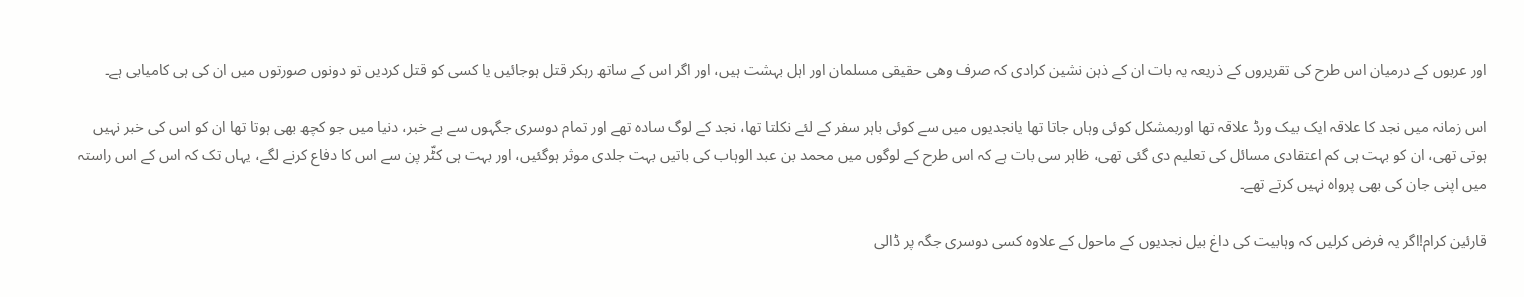اور عربوں کے درمیان اس طرح کی تقریروں کے ذریعہ یہ بات ان کے ذہن نشین کرادی کہ صرف وھی حقیقی مسلمان اور اہل بہشت ہیں، اور اگر اس کے ساتھ رہکر قتل ہوجائیں یا کسی کو قتل کردیں تو دونوں صورتوں میں ان کی ہی کامیابی ہے۔

اس زمانہ میں نجد کا علاقہ ایک بیک ورڈ علاقہ تھا اوربمشکل کوئی وہاں جاتا تھا یانجدیوں میں سے کوئی باہر سفر کے لئے نکلتا تھا، نجد کے لوگ سادہ تھے اور تمام دوسری جگہوں سے بے خبر، دنیا میں جو کچھ بھی ہوتا تھا ان کو اس کی خبر نہیں ہوتی تھی، ان کو بہت ہی کم اعتقادی مسائل کی تعلیم دی گئی تھی، ظاہر سی بات ہے کہ اس طرح کے لوگوں میں محمد بن عبد الوہاب کی باتیں بہت جلدی موثر ہوگئیں، اور بہت ہی کٹّر پن سے اس کا دفاع کرنے لگے، یہاں تک کہ اس کے اس راستہ میں اپنی جان کی بھی پرواہ نہیں کرتے تھے۔

قارئین کرام!اگر یہ فرض کرلیں کہ وہابیت کی داغ بیل نجدیوں کے ماحول کے علاوہ کسی دوسری جگہ پر ڈالی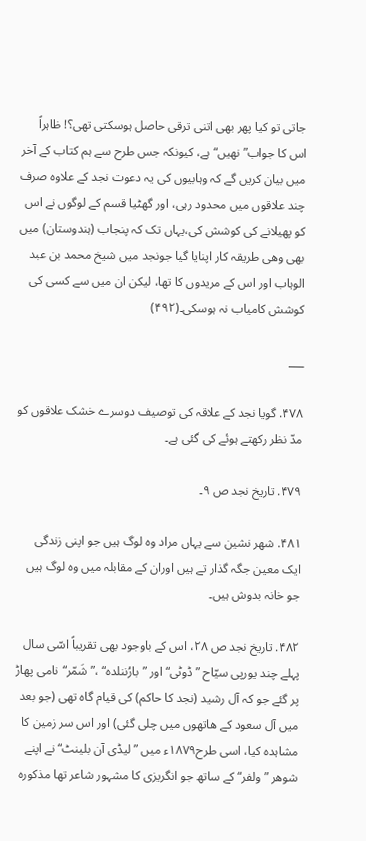جاتی تو کیا پھر بھی اتنی ترقی حاصل ہوسکتی تھی؟! ظاہراً اس کا جواب” نھیں“ ہے، کیونکہ جس طرح سے ہم کتاب کے آخر میں بیان کریں گے کہ وہابیوں کی یہ دعوت نجد کے علاوہ صرف چند علاقوں میں محدود رہی، اور گھٹیا قسم کے لوگوں نے اس کو پھیلانے کی کوشش کی،یہاں تک کہ پنجاب (ہندوستان) میں بھی وھی طریقہ کار اپنایا گیا جونجد میں شیخ محمد بن عبد الوہاب اور اس کے مریدوں کا تھا، لیکن ان میں سے کسی کی کوشش کامیاب نہ ہوسکی۔(۴۹۲)

___

۴۷۸. گویا نجد کے علاقہ کی توصیف دوسرے خشک علاقوں کو مدّ نظر رکھتے ہوئے کی گئی ہے۔

۴۷۹. تاریخ نجد ص ۹۔

۴۸۱. شھر نشین سے یہاں مراد وہ لوگ ہیں جو اپنی زندگی ایک معین جگہ گذار تے ہیں اوران کے مقابلہ میں وہ لوگ ہیں جو خانہ بدوش ہیں۔

۴۸۲. تاریخ نجد ص ۲۸، اس کے باوجود بھی تقریباً اسّی سال پہلے چند یورپی سیّاح ”ڈوٹی“ اور ”بارُننلدہ“ ،” شَمّر“نامی پھاڑ پر گئے جو کہ آل رشید (نجد کا حاکم) کی قیام گاہ تھی (جو بعد میں آل سعود کے ھاتھوں میں چلی گئی) اور اس سر زمین کا مشاہدہ کیا، اسی طرح۱۸۷۹ء میں ”لیڈی آن بلینٹ“ نے اپنے شوھر ”ولفر“ کے ساتھ جو انگریزی کا مشہور شاعر تھا مذکورہ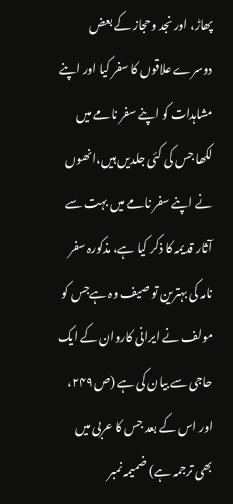پھاڑ، اور نجد وحجاز کے بعض دوسرے علاقوں کا سفر کیا اور اپنے مشاہدات کو اپنے سفر نامے میں لکھا جس کی کئی جلدیں ہیں،انھوں نے اپنے سفر نامے میں بہت سے آثار قدیمہ کا ذکر کیا ہے، مذکورہ سفر نامہ کی بہترین تو صیف وہ ہےجس کو مولف نے ایرانی کاروان کے ایک حاجی سے بیان کی ہے (ص۲۴۹، اور اس کے بعد جس کا عربی میں بھی ترجمہ ہے) ضمیمہ نمبر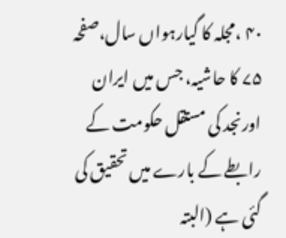۴۰ ،مجلہ کا گیارہواں سال،صفحہ ۷۵ کا حاشیہ، جس میں ایران اورنجد کی مستقل حکومت کے رابطے کے بارے میں تحقیق کی گئی ہے (البتہ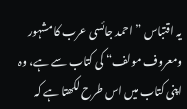یہ اقتباس ”احمد جائسی عرب کا مشہور ومعروف مولف“ کی کتاب سے ہے، وہ اپنی کتاب میں اس طرح لکھتا ہے کہ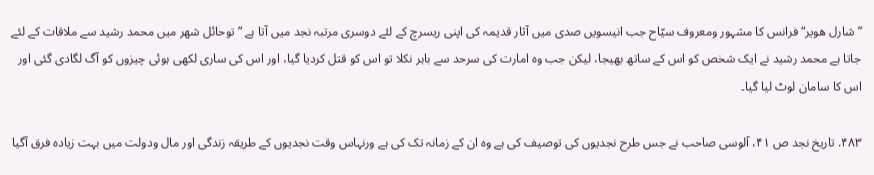”شارل ھویر“ فرانس کا مشہور ومعروف سیّاح جب انیسویں صدی میں آثار قدیمہ کی اپنی ریسرچ کے لئے دوسری مرتبہ نجد میں آتا ہے ”توحائل شھر میں محمد رشید سے ملاقات کے لئے جاتا ہے محمد رشید نے ایک شخص کو اس کے ساتھ بھیجا، لیکن جب وہ امارت کی سرحد سے باہر نکلا تو اس کو قتل کردیا گیا، اور اس کی ساری لکھی ہوئی چیزوں کو آگ لگادی گئی اور اس کا سامان لوٹ لیا گیا۔

۴۸۳. تاریخ نجد ص ۴۱، آلوسی صاحب نے جس طرح نجدیوں کی توصیف کی ہے وہ ان کے زمانہ تک کی ہے ورنہاس وقت نجدیوں کے طریقہ زندگی اور مال ودولت میں بہت زیادہ فرق آگیا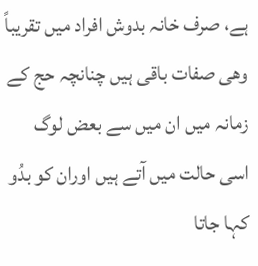ہے، صرف خانہ بدوش افراد میں تقریباً وھی صفات باقی ہیں چنانچہ حج کے زمانہ میں ان میں سے بعض لوگ اسی حالت میں آتے ہیں اوران کو بدُو کہا جاتا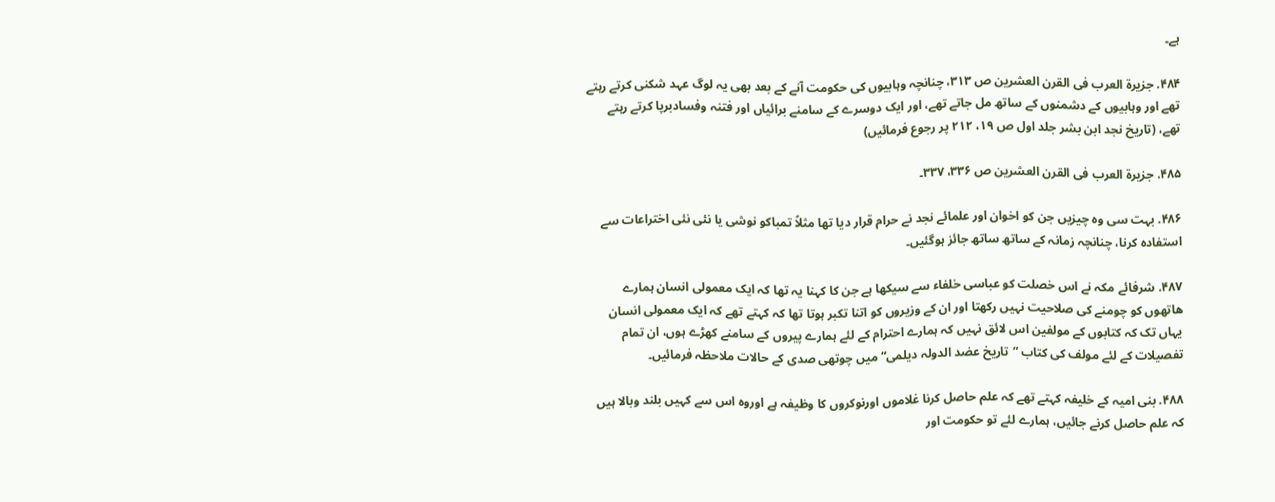ہے۔

۴۸۴. جزیرة العرب فی القرن العشرین ص ۳۱۳، چنانچہ وہابیوں کی حکومت آنے کے بعد بھی یہ لوگ عہد شکنی کرتے رہتے تھے اور وہابیوں کے دشمنوں کے ساتھ مل جاتے تھے، اور ایک دوسرے کے سامنے برائیاں اور فتنہ وفسادبرپا کرتے رہتے تھے، (تاریخ نجد ابن بشر جلد اول ص ۱۹، ۲۱۲ پر رجوع فرمائیں)

۴۸۵. جزیرة العرب فی القرن العشرین ص ۳۳۶، ۳۳۷۔

۴۸۶. بہت سی وہ چیزیں جن کو اخوان اور علمائے نجد نے حرام قرار دیا تھا مثلاً تمباکو نوشی یا نئی نئی اختراعات سے استفادہ کرنا، چنانچہ زمانہ کے ساتھ ساتھ جائز ہوگئیں۔

۴۸۷. شرفائے مکہ نے اس خصلت کو عباسی خلفاء سے سیکھا ہے جن کا کہنا یہ تھا کہ ایک معمولی انسان ہمارے ھاتھوں کو چومنے کی صلاحیت نہیں رکھتا اور ان کے وزیروں کو اتنا تکبر ہوتا تھا کہ کہتے تھے کہ ایک معمولی انسان یہاں تک کہ کتابوں کے مولفین اس لائق نہیں کہ ہمارے احترام کے لئے ہمارے پیروں کے سامنے کھڑے ہوں، ان تمام تفصیلات کے لئے مولف کی کتاب ”تاریخ عضد الدولہ دیلمی“ میں چوتھی صدی کے حالات ملاحظہ فرمائیں۔

۴۸۸. بنی امیہ کے خلیفہ کہتے تھے کہ علم حاصل کرنا غلاموں اورنوکروں کا وظیفہ ہے اوروہ اس سے کہیں بلند وبالا ہیں کہ علم حاصل کرنے جائیں، ہمارے لئے تو حکومت اور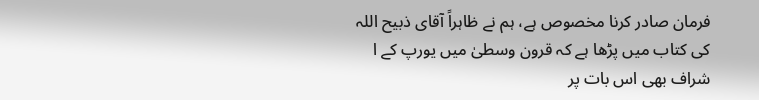فرمان صادر کرنا مخصوص ہے، ہم نے ظاہراً آقای ذبیح اللہ کی کتاب میں پڑھا ہے کہ قرون وسطیٰ میں یورپ کے ا شراف بھی اس بات پر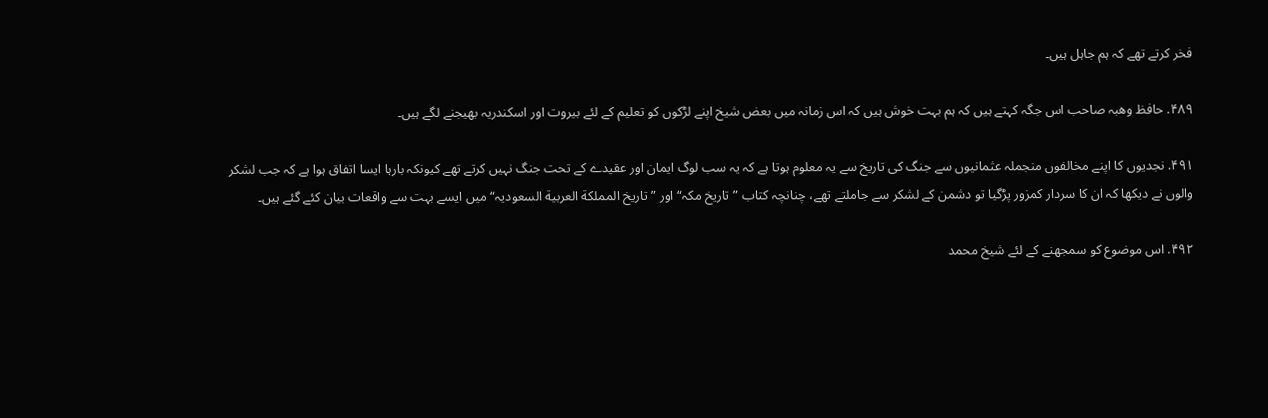فخر کرتے تھے کہ ہم جاہل ہیں۔

۴۸۹. حافظ وھبہ صاحب اس جگہ کہتے ہیں کہ ہم بہت خوش ہیں کہ اس زمانہ میں بعض شیخ اپنے لڑکوں کو تعلیم کے لئے بیروت اور اسکندریہ بھیجنے لگے ہیں۔

۴۹۱. نجدیوں کا اپنے مخالفوں منجملہ عثمانیوں سے جنگ کی تاریخ سے یہ معلوم ہوتا ہے کہ یہ سب لوگ ایمان اور عقیدے کے تحت جنگ نہیں کرتے تھے کیونکہ بارہا ایسا اتفاق ہوا ہے کہ جب لشکر والوں نے دیکھا کہ ان کا سردار کمزور پڑگیا تو دشمن کے لشکر سے جاملتے تھے، چنانچہ کتاب ”تاریخ مکہ“ اور ”تاریخ المملکة العربیة السعودیہ“ میں ایسے بہت سے واقعات بیان کئے گئے ہیں۔

۴۹۲. اس موضوع کو سمجھنے کے لئے شیخ محمد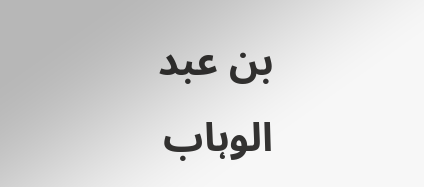بن عبد الوہاب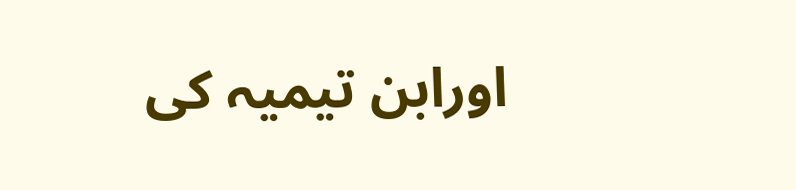اورابن تیمیہ کی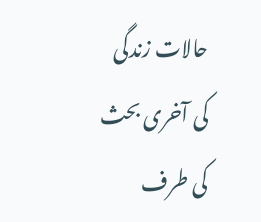حالات زندگی کی آخری بحث کی طرف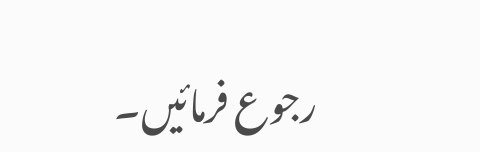رجوع فرمائیں۔